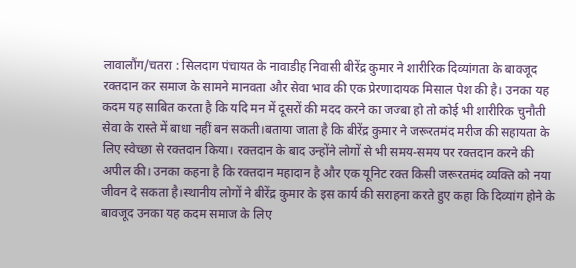लावालौंग/चतरा : सिलदाग पंचायत के नावाडीह निवासी बीरेंद्र कुमार ने शारीरिक दिव्यांगता के बावजूद रक्तदान कर समाज के सामने मानवता और सेवा भाव की एक प्रेरणादायक मिसाल पेश की है। उनका यह कदम यह साबित करता है कि यदि मन में दूसरों की मदद करने का जज्बा हो तो कोई भी शारीरिक चुनौती सेवा के रास्ते में बाधा नहीं बन सकती।बताया जाता है कि बीरेंद्र कुमार ने जरूरतमंद मरीज की सहायता के लिए स्वेच्छा से रक्तदान किया। रक्तदान के बाद उन्होंने लोगों से भी समय-समय पर रक्तदान करने की अपील की। उनका कहना है कि रक्तदान महादान है और एक यूनिट रक्त किसी जरूरतमंद व्यक्ति को नया जीवन दे सकता है।स्थानीय लोगों ने बीरेंद्र कुमार के इस कार्य की सराहना करते हुए कहा कि दिव्यांग होने के बावजूद उनका यह कदम समाज के लिए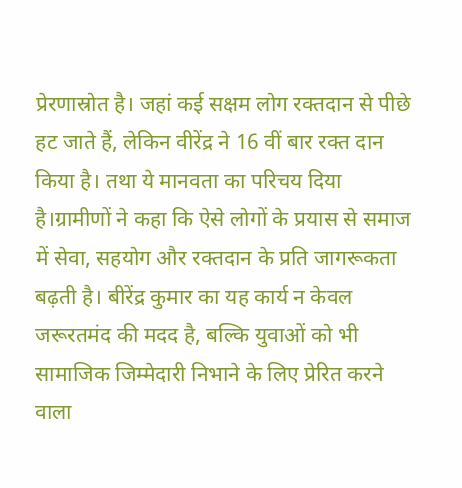प्रेरणास्रोत है। जहां कई सक्षम लोग रक्तदान से पीछे हट जाते हैं, लेकिन वीरेंद्र ने 16 वीं बार रक्त दान किया है। तथा ये मानवता का परिचय दिया है।ग्रामीणों ने कहा कि ऐसे लोगों के प्रयास से समाज में सेवा, सहयोग और रक्तदान के प्रति जागरूकता बढ़ती है। बीरेंद्र कुमार का यह कार्य न केवल जरूरतमंद की मदद है, बल्कि युवाओं को भी सामाजिक जिम्मेदारी निभाने के लिए प्रेरित करने वाला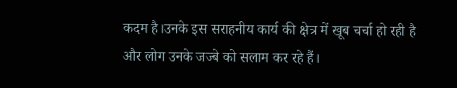कदम है।उनके इस सराहनीय कार्य की क्षेत्र में खूब चर्चा हो रही है और लोग उनके जज्बे को सलाम कर रहे हैं।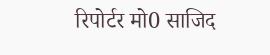रिपोर्टर मो0 साजिद